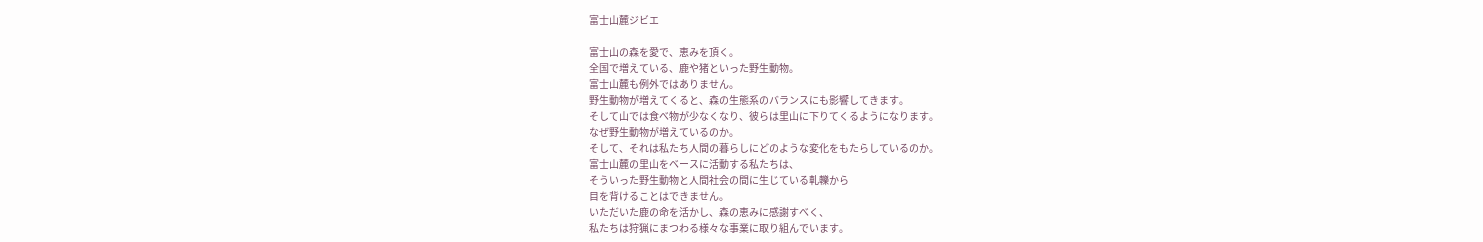富士山麓ジビエ

富士山の森を愛で、恵みを頂く。
全国で増えている、鹿や猪といった野生動物。
富士山麓も例外ではありません。
野生動物が増えてくると、森の生態系のバランスにも影響してきます。
そして山では食べ物が少なくなり、彼らは里山に下りてくるようになります。
なぜ野生動物が増えているのか。
そして、それは私たち人間の暮らしにどのような変化をもたらしているのか。
富士山麓の里山をベースに活動する私たちは、
そういった野生動物と人間社会の間に生じている軋轢から
目を背けることはできません。
いただいた鹿の命を活かし、森の恵みに感謝すべく、
私たちは狩猟にまつわる様々な事業に取り組んでいます。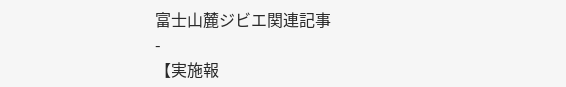富士山麓ジビエ関連記事
-
【実施報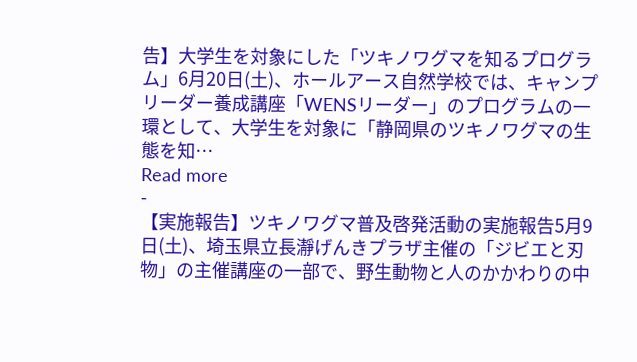告】大学生を対象にした「ツキノワグマを知るプログラム」6月20日(土)、ホールアース自然学校では、キャンプリーダー養成講座「WENSリーダー」のプログラムの一環として、大学生を対象に「静岡県のツキノワグマの生態を知…
Read more
-
【実施報告】ツキノワグマ普及啓発活動の実施報告5月9日(土)、埼玉県立長瀞げんきプラザ主催の「ジビエと刃物」の主催講座の一部で、野生動物と人のかかわりの中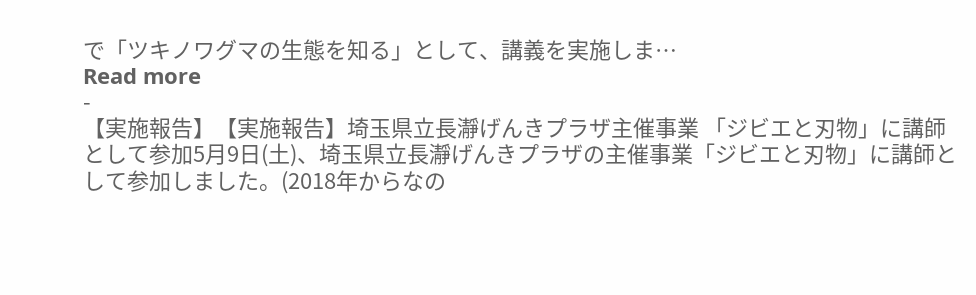で「ツキノワグマの生態を知る」として、講義を実施しま…
Read more
-
【実施報告】【実施報告】埼玉県立長瀞げんきプラザ主催事業 「ジビエと刃物」に講師として参加5月9日(土)、埼玉県立長瀞げんきプラザの主催事業「ジビエと刃物」に講師として参加しました。(2018年からなの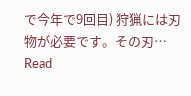で今年で9回目) 狩猟には刃物が必要です。その刃…
Read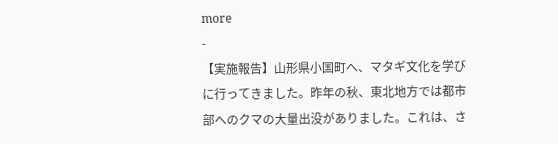more
-
【実施報告】山形県小国町へ、マタギ文化を学びに行ってきました。昨年の秋、東北地方では都市部へのクマの大量出没がありました。これは、さ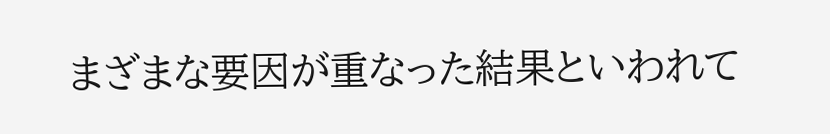まざまな要因が重なった結果といわれて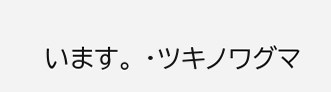います。 ・ツキノワグマ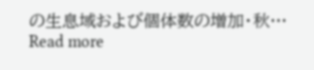の生息域および個体数の増加・秋…
Read more